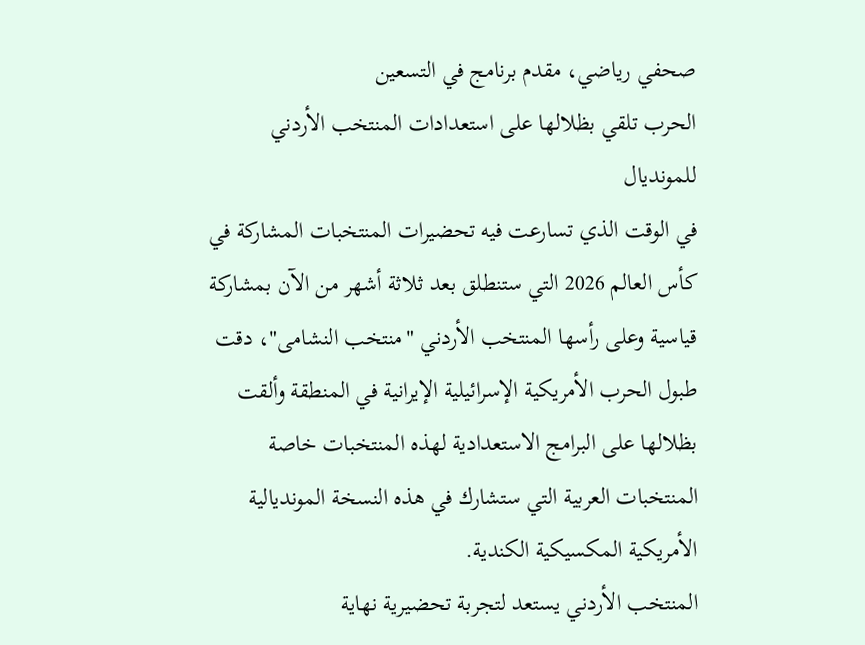صحفي رياضي، مقدم برنامج في التسعين
الحرب تلقي بظلالها على استعدادات المنتخب الأردني للمونديال
في الوقت الذي تسارعت فيه تحضيرات المنتخبات المشاركة في كأس العالم 2026 التي ستنطلق بعد ثلاثة أشهر من الآن بمشاركة قياسية وعلى رأسها المنتخب الأردني "منتخب النشامى"، دقت طبول الحرب الأمريكية الإسرائيلية الإيرانية في المنطقة وألقت بظلالها على البرامج الاستعدادية لهذه المنتخبات خاصة المنتخبات العربية التي ستشارك في هذه النسخة المونديالية الأمريكية المكسيكية الكندية.
المنتخب الأردني يستعد لتجربة تحضيرية نهاية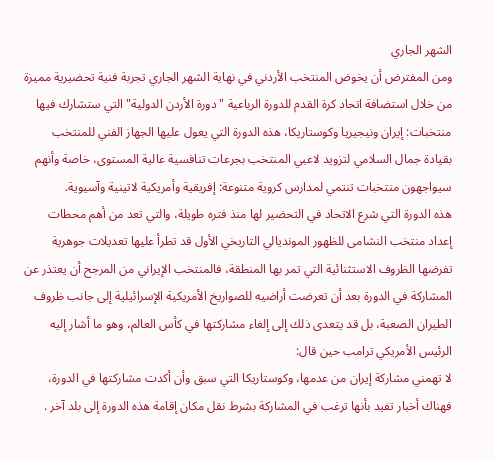الشهر الجاري
ومن المفترض أن يخوض المنتخب الأردني في نهاية الشهر الجاري تجربة فنية تحضيرية مميزة من خلال استضافة اتحاد كرة القدم للدورة الرباعية "دورة الأردن الدولية" التي ستشارك فيها منتخبات: إيران ونيجيريا وكوستاريكا، هذه الدورة التي يعول عليها الجهاز الفني للمنتخب بقيادة جمال السلامي لتزويد لاعبي المنتخب بجرعات تنافسية عالية المستوى، خاصة وأنهم سيواجهون منتخبات تنتمي لمدارس كروية متنوعة: إفريقية وأمريكية لاتينية وآسيوية.
هذه الدورة التي شرع الاتحاد في التحضير لها منذ فتره طويلة، والتي تعد من أهم محطات إعداد منتخب النشامى للظهور المونديالي التاريخي الأول قد تطرأ عليها تعديلات جوهرية تفرضها الظروف الاستثنائية التي تمر بها المنطقة، فالمنتخب الإيراني من المرجح أن يعتذر عن المشاركة في الدورة بعد أن تعرضت أراضيه للصواريخ الأمريكية الإسرائيلية إلى جانب ظروف الطيران الصعبة، بل قد يتعدى ذلك إلى إلغاء مشاركتها في كأس العالم، وهو ما أشار إليه الرئيس الأمريكي ترامب حين قال:
لا تهمني مشاركة إيران من عدمها، وكوستاريكا التي سبق وأن أكدت مشاركتها في الدورة، فهناك أخبار تفيد بأنها ترغب في المشاركة بشرط نقل مكان إقامة هذه الدورة إلى بلد آخر .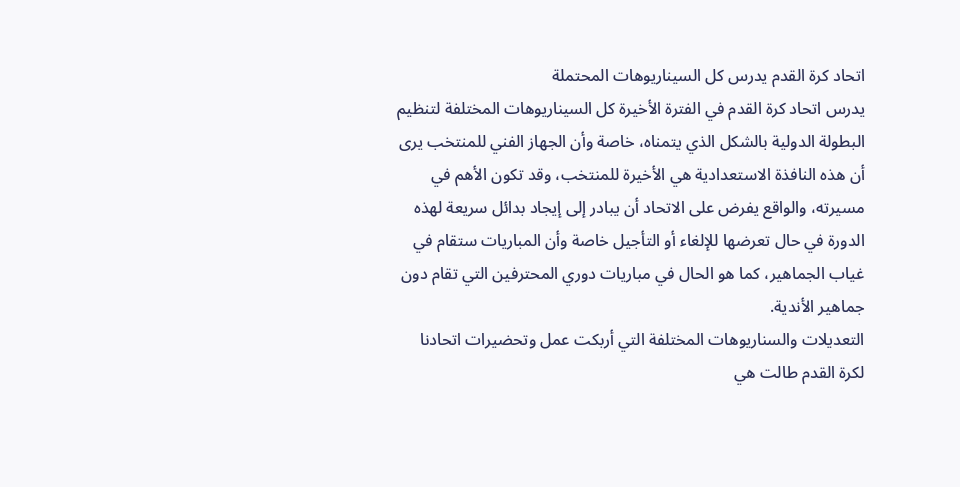اتحاد كرة القدم يدرس كل السيناريوهات المحتملة
يدرس اتحاد كرة القدم في الفترة الأخيرة كل السيناريوهات المختلفة لتنظيم البطولة الدولية بالشكل الذي يتمناه، خاصة وأن الجهاز الفني للمنتخب يرى أن هذه النافذة الاستعدادية هي الأخيرة للمنتخب، وقد تكون الأهم في مسيرته، والواقع يفرض على الاتحاد أن يبادر إلى إيجاد بدائل سريعة لهذه الدورة في حال تعرضها للإلغاء أو التأجيل خاصة وأن المباريات ستقام في غياب الجماهير، كما هو الحال في مباريات دوري المحترفين التي تقام دون جماهير الأندية.
التعديلات والسناريوهات المختلفة التي أربكت عمل وتحضيرات اتحادنا لكرة القدم طالت هي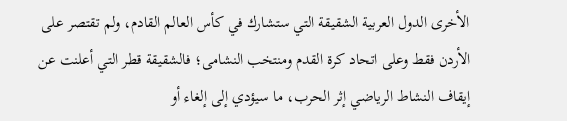الأخرى الدول العربية الشقيقة التي ستشارك في كأس العالم القادم، ولم تقتصر على الأردن فقط وعلى اتحاد كرة القدم ومنتخب النشامى؛ فالشقيقة قطر التي أعلنت عن إيقاف النشاط الرياضي إثر الحرب، ما سيؤدي إلى إلغاء أو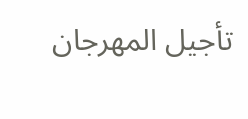تأجيل المهرجان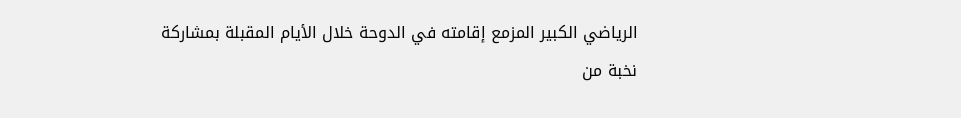الرياضي الكبير المزمع إقامته في الدوحة خلال الأيام المقبلة بمشاركة نخبة من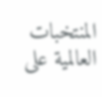المنتخبات العالمية على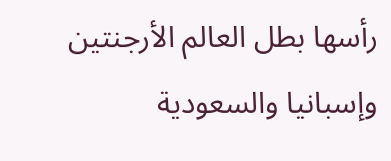رأسها بطل العالم الأرجنتين وإسبانيا والسعودية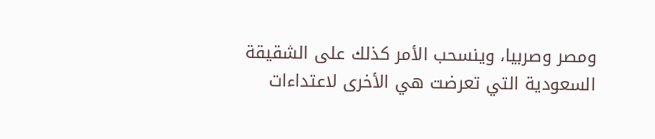ومصر وصربيا، وينسحب الأمر كذلك على الشقيقة السعودية التي تعرضت هي الأخرى لاعتداءات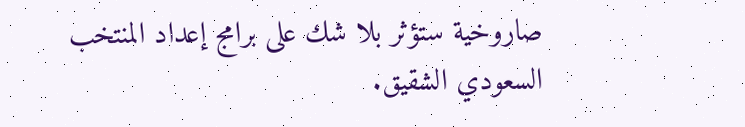صاروخية ستؤثر بلا شك على برامج إعداد المنتخب السعودي الشقيق.